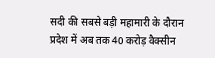सदी की सबसे बड़ी महामारी के दौरान प्रदेश में अब तक 40 करोड़ वैक्सीन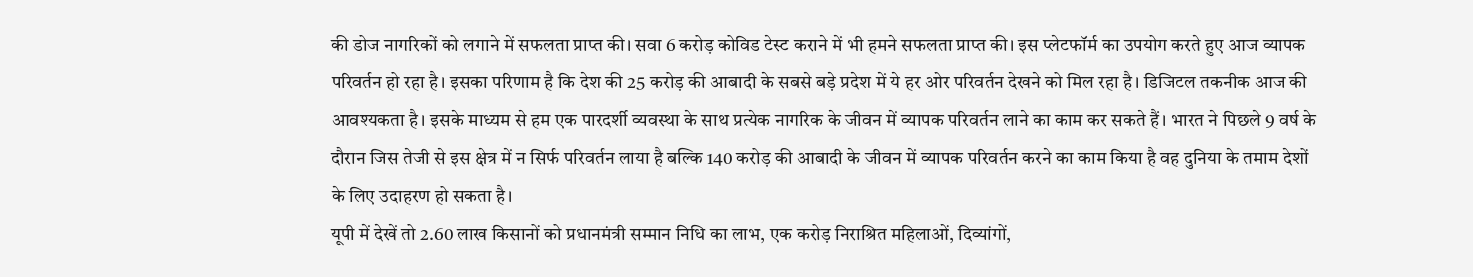की डोज नागरिकों को लगाने में सफलता प्राप्त की। सवा 6 करोड़ कोविड टेस्ट कराने में भी हमने सफलता प्राप्त की। इस प्लेटफॉर्म का उपयोग करते हुए आज व्यापक परिवर्तन हो रहा है। इसका परिणाम है कि देश की 25 करोड़ की आबादी के सबसे बड़े प्रदेश में ये हर ओर परिवर्तन देखने को मिल रहा है। डिजिटल तकनीक आज की आवश्यकता है। इसके माध्यम से हम एक पारदर्शी व्यवस्था के साथ प्रत्येक नागरिक के जीवन में व्यापक परिवर्तन लाने का काम कर सकते हैं। भारत ने पिछले 9 वर्ष के दौरान जिस तेजी से इस क्षेत्र में न सिर्फ परिवर्तन लाया है बल्कि 140 करोड़ की आबादी के जीवन में व्यापक परिवर्तन करने का काम किया है वह दुनिया के तमाम देशों के लिए उदाहरण हो सकता है।
यूपी में देखें तो 2.60 लाख किसानों को प्रधानमंत्री सम्मान निधि का लाभ, एक करोड़ निराश्रित महिलाओं, दिव्यांगों,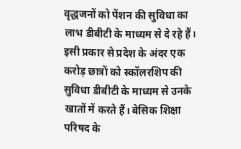वृद्धजनों को पेंशन की सुविधा का लाभ डीबीटी के माध्यम से दे रहे हैं। इसी प्रकार से प्रदेश के अंदर एक करोड़ छात्रों को स्कॉलरशिप की सुविधा डीबीटी के माध्यम से उनके खातों में करते हैं। बेसिक शिक्षा परिषद के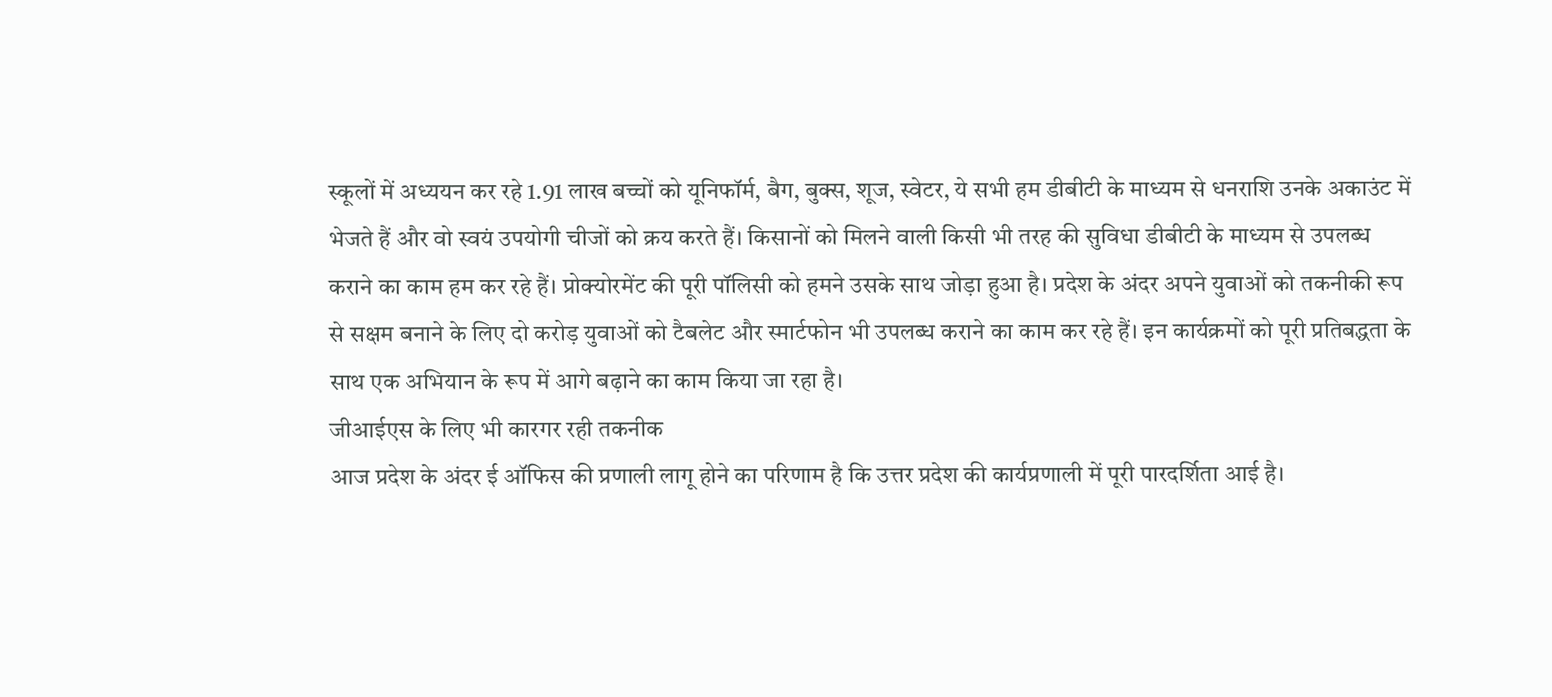स्कूलों में अध्ययन कर रहे 1.91 लाख बच्चों को यूनिफॉर्म, बैग, बुक्स, शूज, स्वेटर, ये सभी हम डीबीटी के माध्यम से धनराशि उनके अकाउंट में भेजते हैं और वो स्वयं उपयोगी चीजों को क्रय करते हैं। किसानों को मिलने वाली किसी भी तरह की सुविधा डीबीटी के माध्यम से उपलब्ध कराने का काम हम कर रहे हैं। प्रोक्योरमेंट की पूरी पॉलिसी को हमने उसके साथ जोड़ा हुआ है। प्रदेश के अंदर अपने युवाओं को तकनीकी रूप से सक्षम बनाने के लिए दो करोड़ युवाओं को टैबलेट और स्मार्टफोन भी उपलब्ध कराने का काम कर रहे हैं। इन कार्यक्रमों को पूरी प्रतिबद्धता के साथ एक अभियान के रूप में आगे बढ़ाने का काम किया जा रहा है।
जीआईएस के लिए भी कारगर रही तकनीक
आज प्रदेश के अंदर ई ऑफिस की प्रणाली लागू होने का परिणाम है कि उत्तर प्रदेश की कार्यप्रणाली में पूरी पारदर्शिता आई है।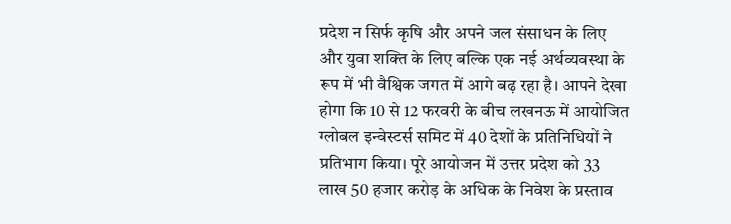प्रदेश न सिर्फ कृषि और अपने जल संसाधन के लिए और युवा शक्ति के लिए बल्कि एक नई अर्थव्यवस्था के रूप में भी वैश्विक जगत में आगे बढ़ रहा है। आपने देखा होगा कि 10 से 12 फरवरी के बीच लखनऊ में आयोजित ग्लोबल इन्वेस्टर्स समिट में 40 देशों के प्रतिनिधियों ने प्रतिभाग किया। पूरे आयोजन में उत्तर प्रदेश को 33 लाख 50 हजार करोड़ के अधिक के निवेश के प्रस्ताव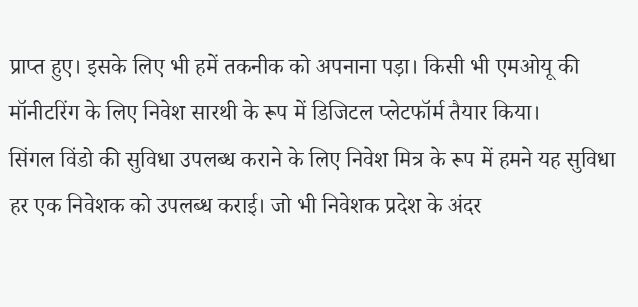प्राप्त हुए। इसके लिए भी हमें तकनीक को अपनाना पड़ा। किसी भी एमओयू की मॉनीटरिंग के लिए निवेश सारथी के रूप में डिजिटल प्लेटफॉर्म तैयार किया।
सिंगल विंडो की सुविधा उपलब्ध कराने के लिए निवेश मित्र के रूप में हमने यह सुविधा हर एक निवेशक को उपलब्ध कराई। जो भी निवेशक प्रदेश के अंदर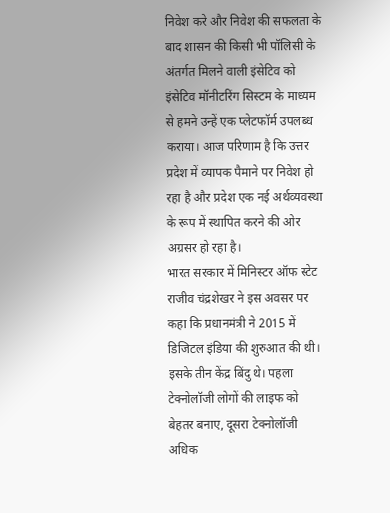निवेश करे और निवेश की सफलता के बाद शासन की किसी भी पॉलिसी के अंतर्गत मिलने वाली इंसेटिव को इंसेटिव मॉनीटरिंग सिस्टम के माध्यम से हमने उन्हें एक प्लेटफॉर्म उपलब्ध कराया। आज परिणाम है कि उत्तर प्रदेश में व्यापक पैमाने पर निवेश हो रहा है और प्रदेश एक नई अर्थव्यवस्था के रूप में स्थापित करने की ओर अग्रसर हो रहा है।
भारत सरकार में मिनिस्टर ऑफ स्टेट राजीव चंद्रशेखर ने इस अवसर पर कहा कि प्रधानमंत्री ने 2015 में डिजिटल इंडिया की शुरुआत की थी। इसके तीन केंद्र बिंदु थे। पहला टेक्नोलॉजी लोगों की लाइफ को बेहतर बनाए, दूसरा टेक्नोलॉजी अधिक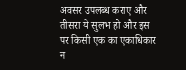अवसर उपलब्ध कराए और तीसरा ये सुलभ हो और इस पर किसी एक का एकाधिकार न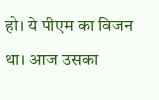हो। ये पीएम का विजन था। आज उसका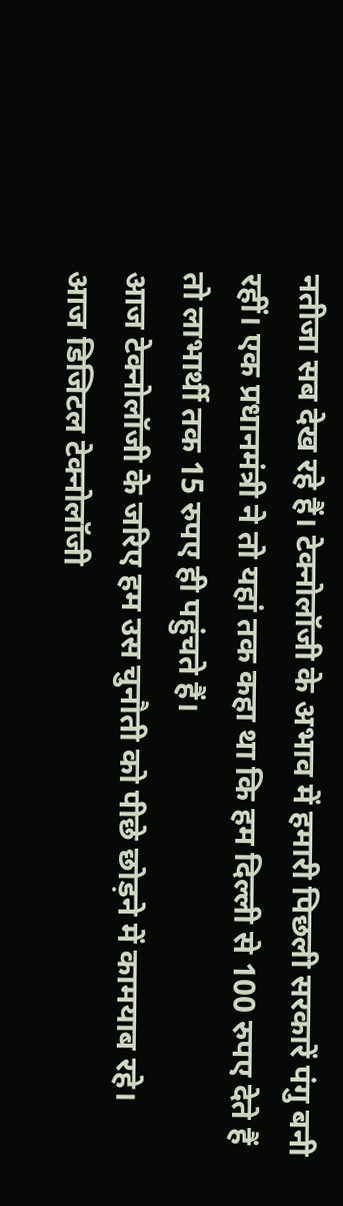नतीजा सब देख रहे हैं। टेक्नोलॉजी के अभाव में हमारी पिछली सरकारें पंगु बनी रहीं। एक प्रधानमंत्री ने तो यहां तक कहा था कि हम दिल्ली से 100 रुपए देते हैं तो लाभार्थी तक 15 रुपए ही पहुंचते हैं।
आज टेक्नोलॉजी के जरिए हम उस चुनौती को पीछे छोड़ने में कामयाब रहे। आज डिजिटल टेक्नोलॉजी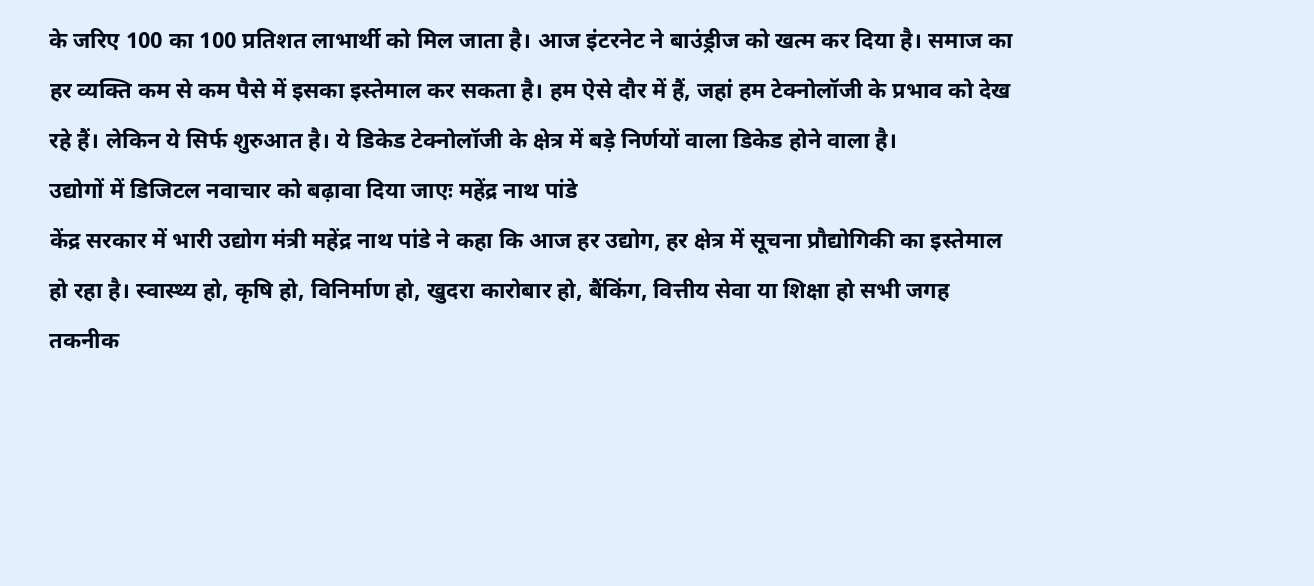के जरिए 100 का 100 प्रतिशत लाभार्थी को मिल जाता है। आज इंटरनेट ने बाउंड्रीज को खत्म कर दिया है। समाज का हर व्यक्ति कम से कम पैसे में इसका इस्तेमाल कर सकता है। हम ऐसे दौर में हैं, जहां हम टेक्नोलॉजी के प्रभाव को देख रहे हैं। लेकिन ये सिर्फ शुरुआत है। ये डिकेड टेक्नोलॉजी के क्षेत्र में बड़े निर्णयों वाला डिकेड होने वाला है।
उद्योगों में डिजिटल नवाचार को बढ़ावा दिया जाएः महेंद्र नाथ पांडे
केंद्र सरकार में भारी उद्योग मंत्री महेंद्र नाथ पांडे ने कहा कि आज हर उद्योग, हर क्षेत्र में सूचना प्रौद्योगिकी का इस्तेमाल हो रहा है। स्वास्थ्य हो, कृषि हो, विनिर्माण हो, खुदरा कारोबार हो, बैंकिंग, वित्तीय सेवा या शिक्षा हो सभी जगह तकनीक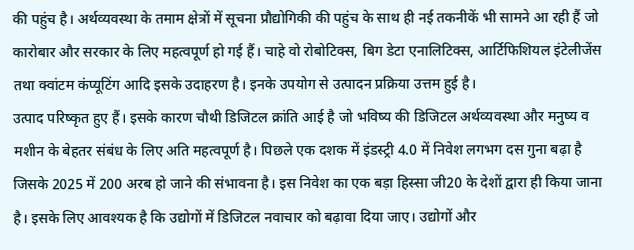की पहुंच है। अर्थव्यवस्था के तमाम क्षेत्रों में सूचना प्रौद्योगिकी की पहुंच के साथ ही नई तकनीकें भी सामने आ रही हैं जो कारोबार और सरकार के लिए महत्वपूर्ण हो गई हैं। चाहे वो रोबोटिक्स, बिग डेटा एनालिटिक्स, आर्टिफिशियल इंटेलीजेंस तथा क्वांटम कंप्यूटिंग आदि इसके उदाहरण है। इनके उपयोग से उत्पादन प्रक्रिया उत्तम हुई है।
उत्पाद परिष्कृत हुए हैं। इसके कारण चौथी डिजिटल क्रांति आई है जो भविष्य की डिजिटल अर्थव्यवस्था और मनुष्य व मशीन के बेहतर संबंध के लिए अति महत्वपूर्ण है। पिछले एक दशक में इंडस्ट्री 4.0 में निवेश लगभग दस गुना बढ़ा है जिसके 2025 में 200 अरब हो जाने की संभावना है। इस निवेश का एक बड़ा हिस्सा जी20 के देशों द्वारा ही किया जाना है। इसके लिए आवश्यक है कि उद्योगों में डिजिटल नवाचार को बढ़ावा दिया जाए। उद्योगों और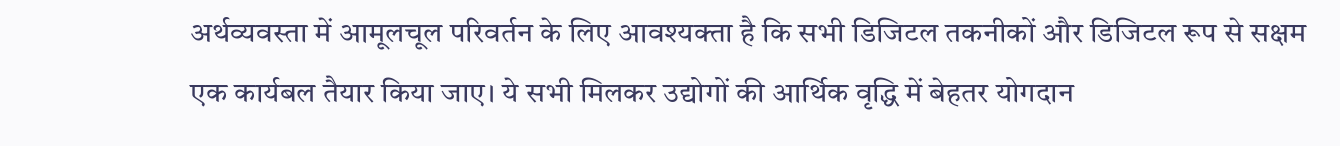अर्थव्यवस्ता में आमूलचूल परिवर्तन के लिए आवश्यक्ता है कि सभी डिजिटल तकनीकों और डिजिटल रूप से सक्षम एक कार्यबल तैयार किया जाए। ये सभी मिलकर उद्योगों की आर्थिक वृद्धि में बेहतर योगदान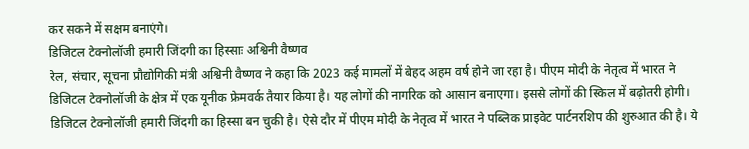कर सकने में सक्षम बनाएंगे।
डिजिटल टेक्नोलॉजी हमारी जिंदगी का हिस्साः अश्विनी वैष्णव
रेल, संचार, सूचना प्रौद्योगिकी मंत्री अश्विनी वैष्णव ने कहा कि 2023 कई मामलों में बेहद अहम वर्ष होने जा रहा है। पीएम मोदी के नेतृत्व में भारत ने डिजिटल टेक्नोलॉजी के क्षेत्र में एक यूनीक फ्रेमवर्क तैयार किया है। यह लोगों की नागरिक को आसान बनाएगा। इससे लोगों की स्किल में बढ़ोतरी होगी। डिजिटल टेक्नोलॉजी हमारी जिंदगी का हिस्सा बन चुकी है। ऐसे दौर में पीएम मोदी के नेतृत्व में भारत ने पब्लिक प्राइवेट पार्टनरशिप की शुरुआत की है। ये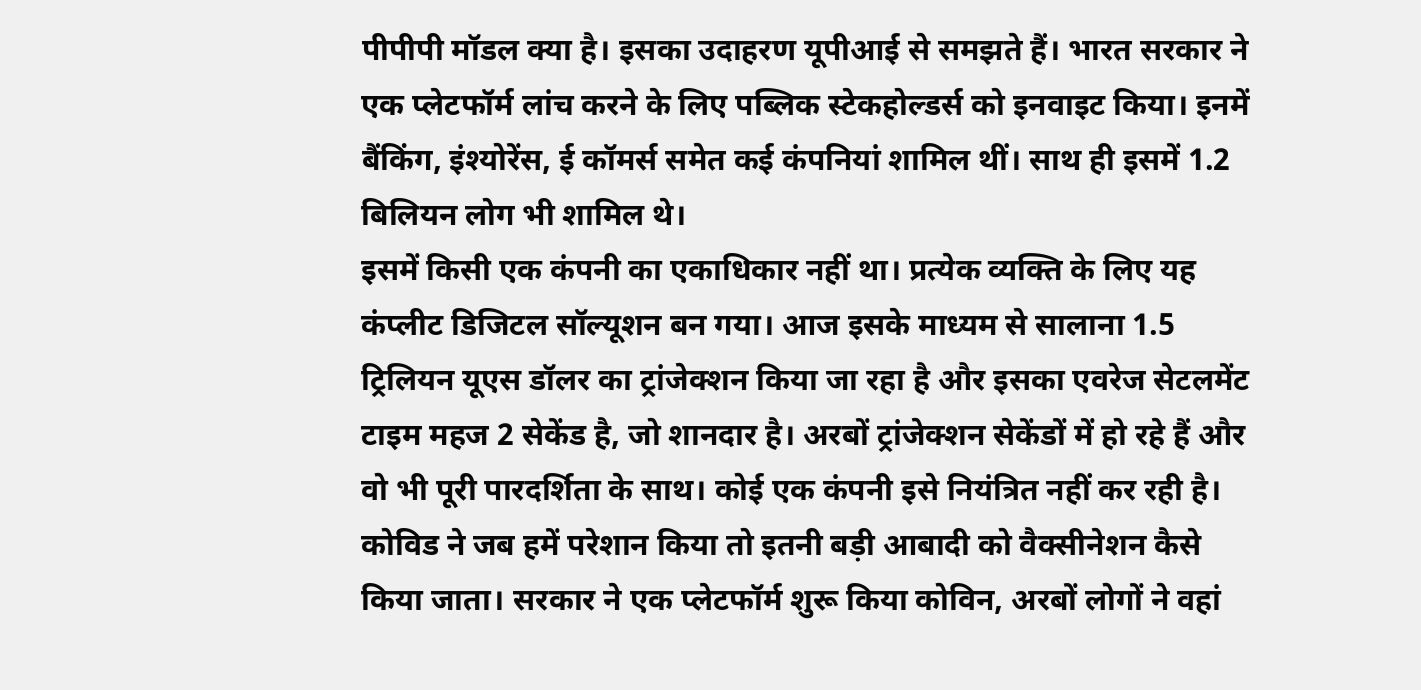पीपीपी मॉडल क्या है। इसका उदाहरण यूपीआई से समझते हैं। भारत सरकार ने एक प्लेटफॉर्म लांच करने के लिए पब्लिक स्टेकहोल्डर्स को इनवाइट किया। इनमें बैंकिंग, इंश्योरेंस, ई कॉमर्स समेत कई कंपनियां शामिल थीं। साथ ही इसमें 1.2 बिलियन लोग भी शामिल थे।
इसमें किसी एक कंपनी का एकाधिकार नहीं था। प्रत्येक व्यक्ति के लिए यह कंप्लीट डिजिटल सॉल्यूशन बन गया। आज इसके माध्यम से सालाना 1.5 ट्रिलियन यूएस डॉलर का ट्रांजेक्शन किया जा रहा है और इसका एवरेज सेटलमेंट टाइम महज 2 सेकेंड है, जो शानदार है। अरबों ट्रांजेक्शन सेकेंडों में हो रहे हैं और वो भी पूरी पारदर्शिता के साथ। कोई एक कंपनी इसे नियंत्रित नहीं कर रही है। कोविड ने जब हमें परेशान किया तो इतनी बड़ी आबादी को वैक्सीनेशन कैसे किया जाता। सरकार ने एक प्लेटफॉर्म शुरू किया कोविन, अरबों लोगों ने वहां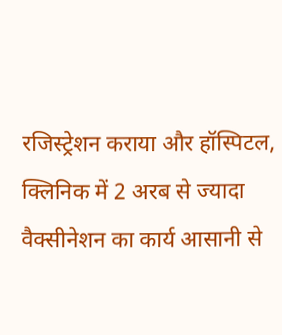रजिस्ट्रेशन कराया और हॉस्पिटल, क्लिनिक में 2 अरब से ज्यादा वैक्सीनेशन का कार्य आसानी से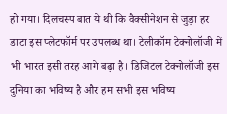हो गया। दिलचस्प बात ये थी कि वैक्सीनेशन से जुड़ा हर डाटा इस प्लेटफॉर्म पर उपलब्ध था। टेलीकॉम टेक्नोलॉजी में भी भारत इसी तरह आगे बढ़ा है। डिजिटल टेक्नोलॉजी इस दुनिया का भविष्य है और हम सभी इस भविष्य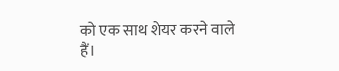को एक साथ शेयर करने वाले हैं।